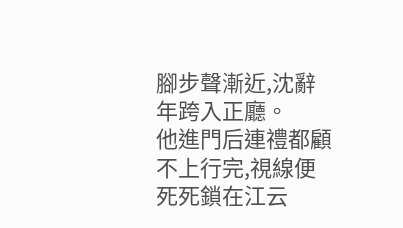腳步聲漸近,沈辭年跨入正廳。
他進門后連禮都顧不上行完,視線便死死鎖在江云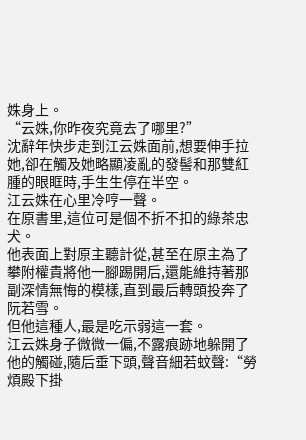姝身上。
“云姝,你昨夜究竟去了哪里?”
沈辭年快步走到江云姝面前,想要伸手拉她,卻在觸及她略顯凌亂的發髻和那雙紅腫的眼眶時,手生生停在半空。
江云姝在心里冷哼一聲。
在原書里,這位可是個不折不扣的綠茶忠犬。
他表面上對原主聽計從,甚至在原主為了攀附權貴將他一腳踢開后,還能維持著那副深情無悔的模樣,直到最后轉頭投奔了阮若雪。
但他這種人,最是吃示弱這一套。
江云姝身子微微一偏,不露痕跡地躲開了他的觸碰,隨后垂下頭,聲音細若蚊聲:“勞煩殿下掛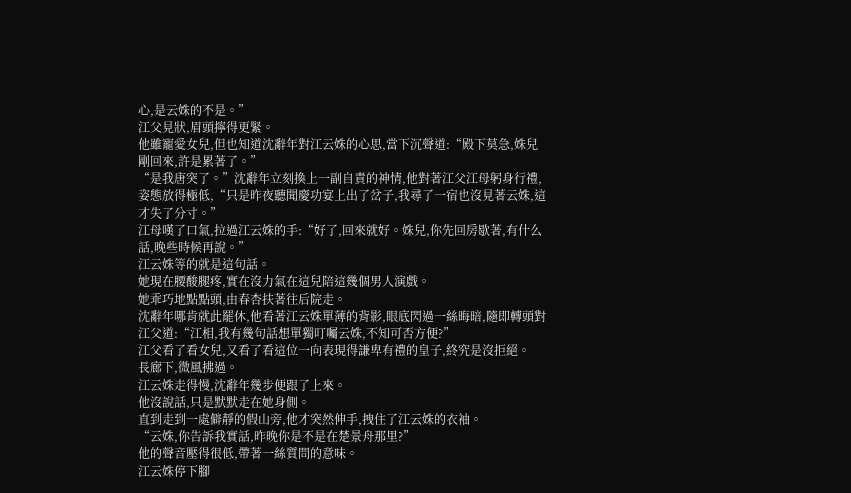心,是云姝的不是。”
江父見狀,眉頭擰得更緊。
他雖寵愛女兒,但也知道沈辭年對江云姝的心思,當下沉聲道:“殿下莫急,姝兒剛回來,許是累著了。”
“是我唐突了。”沈辭年立刻換上一副自責的神情,他對著江父江母躬身行禮,姿態放得極低,“只是昨夜聽聞慶功宴上出了岔子,我尋了一宿也沒見著云姝,這才失了分寸。”
江母嘆了口氣,拉過江云姝的手:“好了,回來就好。姝兒,你先回房歇著,有什么話,晚些時候再說。”
江云姝等的就是這句話。
她現在腰酸腿疼,實在沒力氣在這兒陪這幾個男人演戲。
她乖巧地點點頭,由春杏扶著往后院走。
沈辭年哪肯就此罷休,他看著江云姝單薄的背影,眼底閃過一絲晦暗,隨即轉頭對江父道:“江相,我有幾句話想單獨叮囑云姝,不知可否方便?”
江父看了看女兒,又看了看這位一向表現得謙卑有禮的皇子,終究是沒拒絕。
長廊下,微風拂過。
江云姝走得慢,沈辭年幾步便跟了上來。
他沒說話,只是默默走在她身側。
直到走到一處僻靜的假山旁,他才突然伸手,拽住了江云姝的衣袖。
“云姝,你告訴我實話,昨晚你是不是在楚景舟那里?”
他的聲音壓得很低,帶著一絲質問的意味。
江云姝停下腳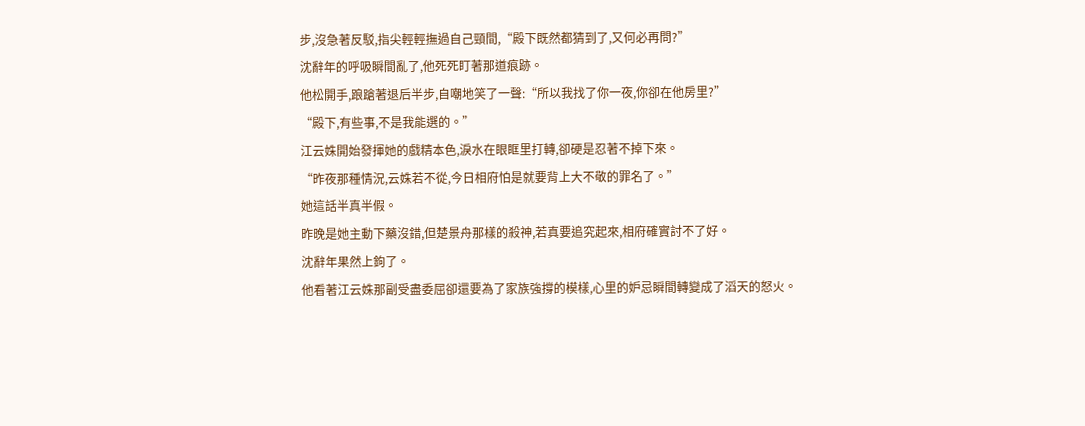步,沒急著反駁,指尖輕輕撫過自己頸間,“殿下既然都猜到了,又何必再問?”
沈辭年的呼吸瞬間亂了,他死死盯著那道痕跡。
他松開手,踉蹌著退后半步,自嘲地笑了一聲:“所以我找了你一夜,你卻在他房里?”
“殿下,有些事,不是我能選的。”
江云姝開始發揮她的戲精本色,淚水在眼眶里打轉,卻硬是忍著不掉下來。
“昨夜那種情況,云姝若不從,今日相府怕是就要背上大不敬的罪名了。”
她這話半真半假。
昨晚是她主動下藥沒錯,但楚景舟那樣的殺神,若真要追究起來,相府確實討不了好。
沈辭年果然上鉤了。
他看著江云姝那副受盡委屈卻還要為了家族強撐的模樣,心里的妒忌瞬間轉變成了滔天的怒火。